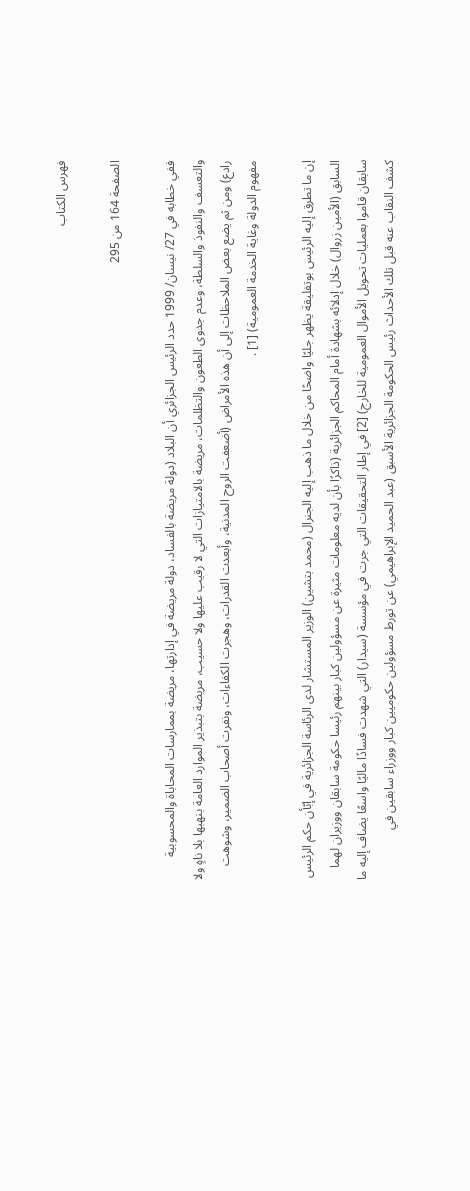فهرس الكتاب

الصفحة 164 من 295

ففي خطابه في 27/ نيسان/ 1999 حدد الرئيس الجزائري أن البلاد (دولة مريضة بالفساد، دولة مريضة في إدارتها، مريضة بممارسات المحاباة والمحسوبية والتعسف والنفوذ والسلطة، وعدم جدوى الطعون والتظلمات، مريضة بالامتيازات التي لا رقيب عليها ولا حسيب، مريضة بتبذير الموارد العامة بنهبها بلا ناهٍ ولا رادع) ومن ثم يضع بعض الملاحظات إلى أن هذه الأمراض (أضعفت الروح المدنية، وأبعدت القدرات، وهجرت الكفاءات، ونفرت أصحاب الضمير، وشوهت مفهوم الدولة وغاية الخدمة العمومية) [1] .

إن ما تطرق إليه الرئيس بوتفليقة يظهر جليًا واضحًا من خلال ما ذهب إليه الجنرال (محمد بتشين) الوزير المستشار لدى الرئاسة الجزائرية في إبّأن حكم الرئيس السابق (الأمين زروال) خلال إدلائه بشهادة أمام المحاكم الجزائرية (ذاكرًا بأن لديه معلومات مثيرة عن مسؤولين كبار بينهم رئيسا حكومة سابقان ووزيران لهما سابقان قاموا بعمليات تحويل الأموال العمومية للخارج) [2] في إطار التحقيقات التي جرت في مؤسسة (سيدار) التي شهدت فسادًا ماليًا واسعًا يضاف إليه ما كشف النقاب عنه قبل تلك الأحداث رئيس الحكومة الجزائرية الأسبق (عبد الحميد الإبراهيمي) عن تورط مسؤولين حكوميين كبار ووزراء سابقين في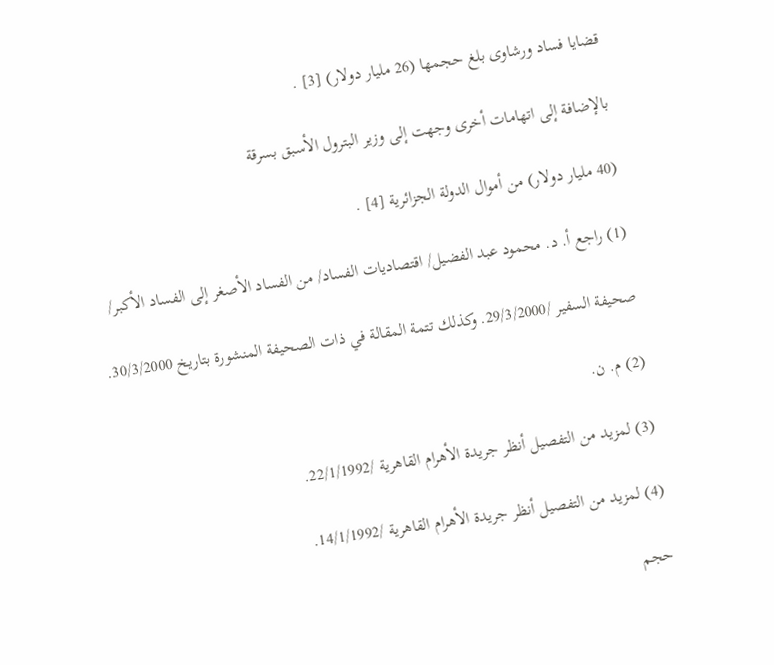قضايا فساد ورشاوى بلغ حجمها (26 مليار دولار) [3] .

بالإضافة إلى اتهامات أخرى وجهت إلى وزير البترول الأسبق بسرقة

(40 مليار دولار) من أموال الدولة الجزائرية [4] .

(1) راجع أ. د. محمود عبد الفضيل/ اقتصاديات الفساد/ من الفساد الأصغر إلى الفساد الأكبر/

صحيفة السفير /29/3/2000. وكذلك تتمة المقالة في ذات الصحيفة المنشورة بتاريخ 30/3/2000.

(2) م. ن.

(3) لمزيد من التفصيل أنظر جريدة الأهرام القاهرية /22/1/1992.

(4) لمزيد من التفصيل أنظر جريدة الأهرام القاهرية /14/1/1992.

حجم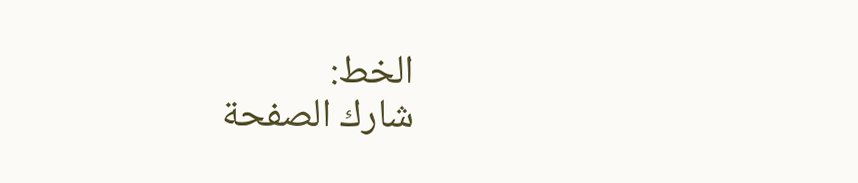الخط:
شارك الصفحة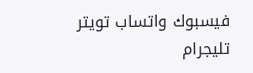فيسبوك واتساب تويتر تليجرام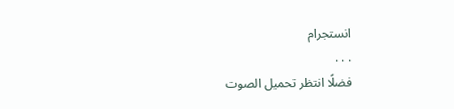انستجرام
. . .
فضلًا انتظر تحميل الصوت